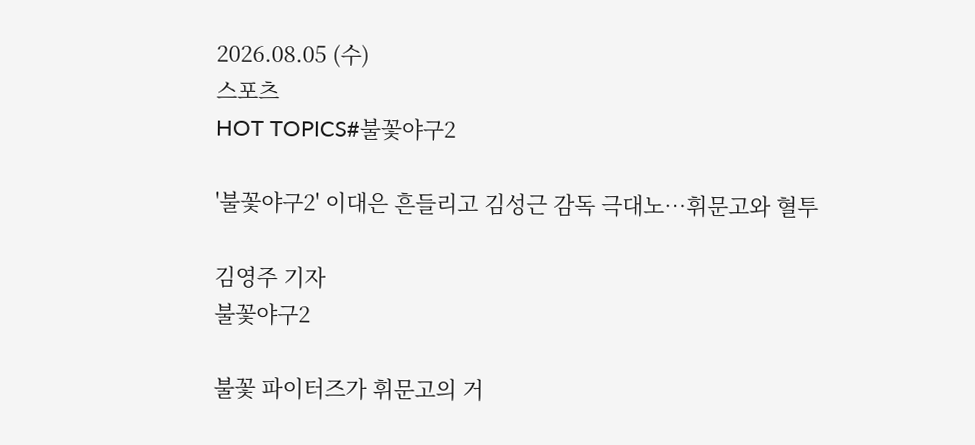2026.08.05 (수)
스포츠
HOT TOPICS#불꽃야구2

'불꽃야구2' 이대은 흔들리고 김성근 감독 극대노…휘문고와 혈투

김영주 기자
불꽃야구2

불꽃 파이터즈가 휘문고의 거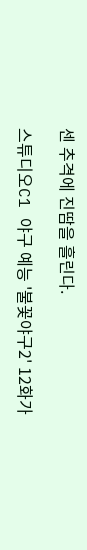센 추격에 진땀을 흘린다.

스튜디오C1 야구 예능 '불꽃야구2' 12화가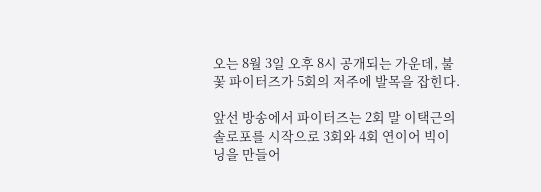오는 8월 3일 오후 8시 공개되는 가운데, 불꽃 파이터즈가 5회의 저주에 발목을 잡힌다.

앞선 방송에서 파이터즈는 2회 말 이택근의 솔로포를 시작으로 3회와 4회 연이어 빅이닝을 만들어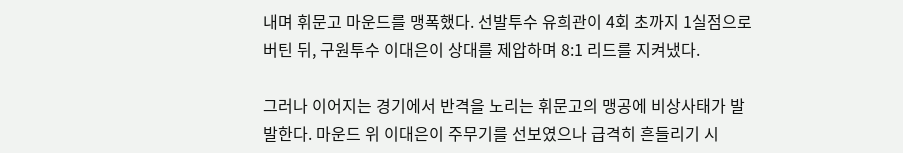내며 휘문고 마운드를 맹폭했다. 선발투수 유희관이 4회 초까지 1실점으로 버틴 뒤, 구원투수 이대은이 상대를 제압하며 8:1 리드를 지켜냈다.

그러나 이어지는 경기에서 반격을 노리는 휘문고의 맹공에 비상사태가 발발한다. 마운드 위 이대은이 주무기를 선보였으나 급격히 흔들리기 시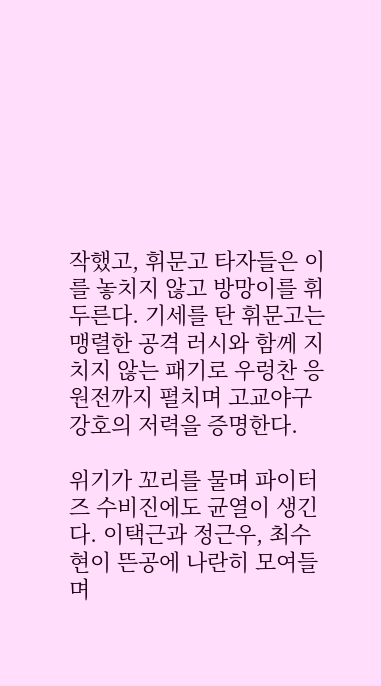작했고, 휘문고 타자들은 이를 놓치지 않고 방망이를 휘두른다. 기세를 탄 휘문고는 맹렬한 공격 러시와 함께 지치지 않는 패기로 우렁찬 응원전까지 펼치며 고교야구 강호의 저력을 증명한다.

위기가 꼬리를 물며 파이터즈 수비진에도 균열이 생긴다. 이택근과 정근우, 최수현이 뜬공에 나란히 모여들며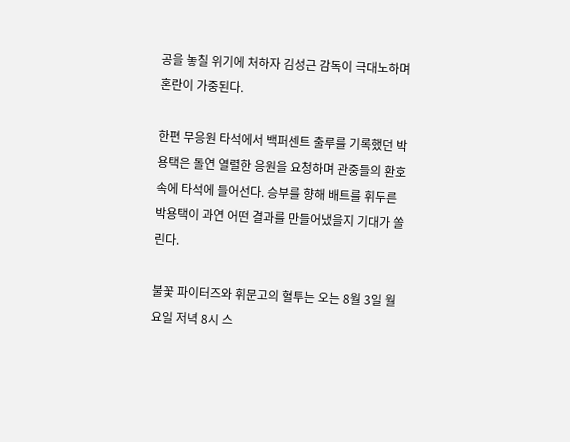공을 놓칠 위기에 처하자 김성근 감독이 극대노하며 혼란이 가중된다.

한편 무응원 타석에서 백퍼센트 출루를 기록했던 박용택은 돌연 열렬한 응원을 요청하며 관중들의 환호 속에 타석에 들어선다. 승부를 향해 배트를 휘두른 박용택이 과연 어떤 결과를 만들어냈을지 기대가 쏠린다.

불꽃 파이터즈와 휘문고의 혈투는 오는 8월 3일 월요일 저녁 8시 스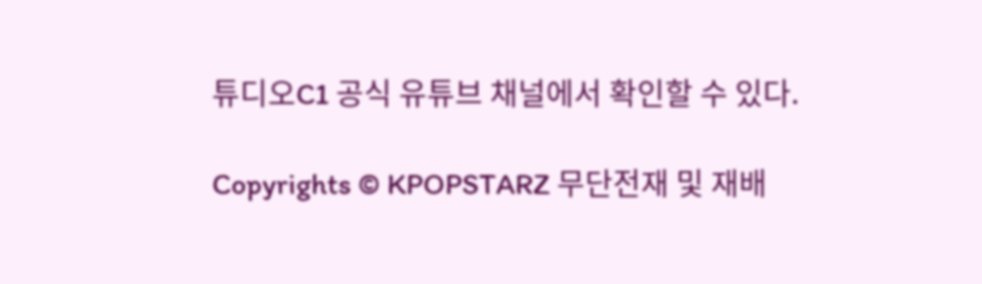튜디오C1 공식 유튜브 채널에서 확인할 수 있다.

Copyrights © KPOPSTARZ 무단전재 및 재배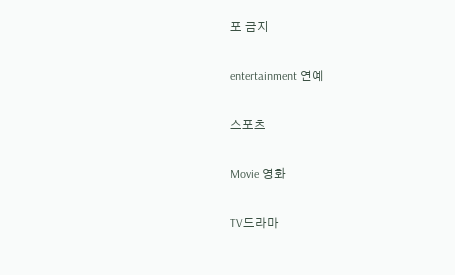포 금지

entertainment 연예

스포츠

Movie 영화

TV드라마